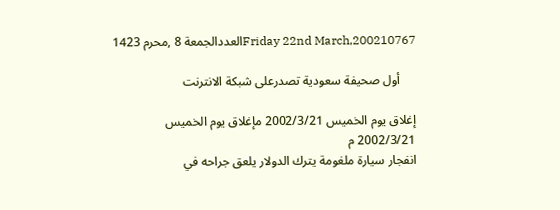Friday 22nd March,200210767العددالجمعة 8 ,محرم 1423

     أول صحيفة سعودية تصدرعلى شبكة الانترنت

إغلاق يوم الخميس 2002/3/21 مإغلاق يوم الخميس 2002/3/21 م
انفجار سيارة ملغومة يترك الدولار يلعق جراحه في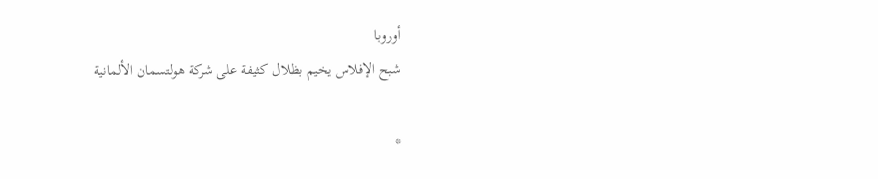أوروبا
شبح الإفلاس يخيم بظلال كثيفة على شركة هولتسمان الألمانية

*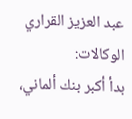عبد العزيز القراري الوكالات:
بدأ أكبر بنك ألماني،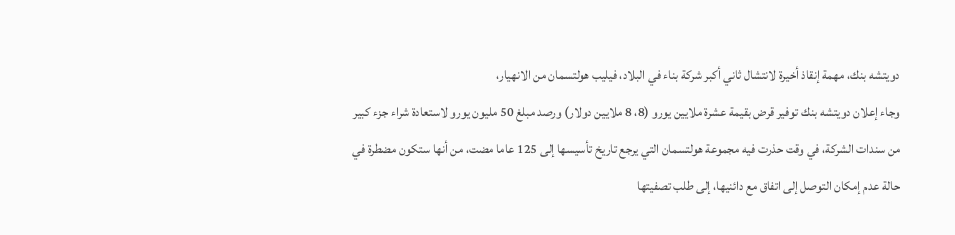دويتشه بنك، مهمة إنقاذ أخيرة لانتشال ثاني أكبر شركة بناء في البلاد، فيليب هولتسمان من الانهيار،
وجاء إعلان دويتشه بنك توفير قرض بقيمة عشرة ملايين يورو (8، 8 ملايين دولار) ورصد مبلغ 50 مليون يورو لاستعادة شراء جزء كبير من سندات الشركة، في وقت حذرت فيه مجموعة هولتسمان التي يرجع تاريخ تأسيسها إلى 125 عاما مضت، من أنها ستكون مضطرة في حالة عدم إمكان التوصل إلى اتفاق مع دائنيها، إلى طلب تصفيتها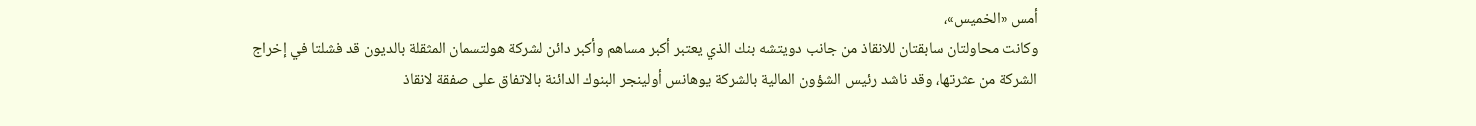أمس «الخميس»،
وكانت محاولتان سابقتان للانقاذ من جانب دويتشه بنك الذي يعتبر أكبر مساهم وأكبر دائن لشركة هولتسمان المثقلة بالديون قد فشلتا في إخراج الشركة من عثرتها، وقد ناشد رئيس الشؤون المالية بالشركة يوهانس أولينجر البنوك الدائنة بالاتفاق على صفقة لانقاذ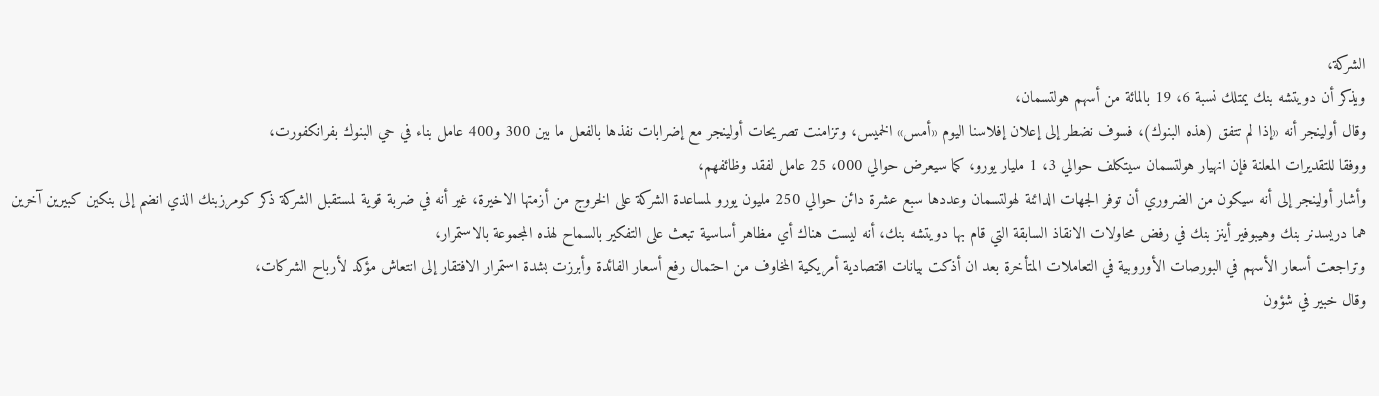الشركة،
ويذكر أن دويتشه بنك يمتلك نسبة 6، 19 بالمائة من أسهم هولتسمان،
وقال أولينجر أنه «إذا لم تتفق (هذه البنوك)، فسوف نضطر إلى إعلان إفلاسنا اليوم «أمس» الخميس، وتزامنت تصريحات أولينجر مع إضرابات نفذها بالفعل ما بين 300 و400 عامل بناء في حي البنوك بفرانكفورت،
ووفقا للتقديرات المعلنة فإن انهيار هولتسمان سيتكلف حوالي 3، 1 مليار يورو، كما سيعرض حوالي 000، 25 عامل لفقد وظائفهم،
وأشار أولينجر إلى أنه سيكون من الضروري أن توفر الجهات الدائنة لهولتسمان وعددها سبع عشرة دائن حوالي 250 مليون يورو لمساعدة الشركة على الخروج من أزمتها الاخيرة، غير أنه في ضربة قوية لمستقبل الشركة ذكر كومرزبنك الذي انضم إلى بنكين كبيرين آخرين هما دريسدنر بنك وهيبوفير أينز بنك في رفض محاولات الانقاذ السابقة التي قام بها دويتشه بنك، أنه ليست هناك أي مظاهر أساسية تبعث على التفكير بالسماح لهذه المجموعة بالاستمرار،
وتراجعت أسعار الأسهم في البورصات الأوروبية في التعاملات المتأخرة بعد ان أذكت بيانات اقتصادية أمريكية المخاوف من احتمال رفع أسعار الفائدة وأبرزت بشدة استمرار الافتقار إلى انتعاش مؤكد لأرباح الشركات،
وقال خبير في شؤون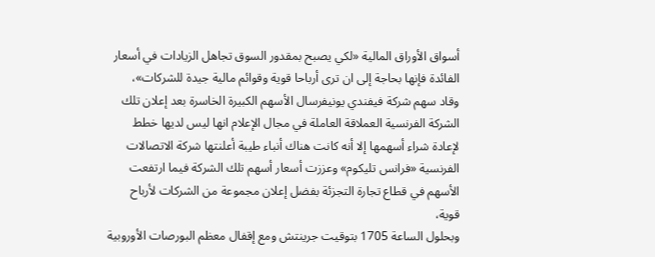أسواق الأوراق المالية «لكي يصبح بمقدور السوق تجاهل الزيادات في أسعار الفائدة فإنها بحاجة إلى ان ترى أرباحا قوية وقوائم مالية جيدة للشركات»،
وقاد سهم شركة فيفندي يونيفرسال الأسهم الكبيرة الخاسرة بعد إعلان تلك الشركة الفرنسية العملاقة العاملة في مجال الإعلام انها ليس لديها خطط لإعادة شراء أسهمها إلا أنه كانت هناك أنباء طيبة أعلنتها شركة الاتصالات الفرنسية «فرانس تليكوم» وعززت أسعار أسهم تلك الشركة فيما ارتفعت الأسهم في قطاع تجارة التجزئة بفضل إعلان مجموعة من الشركات لأرباح قوية،
وبحلول الساعة 1705 بتوقيت جرينتش ومع إقفال معظم البورصات الأوروبية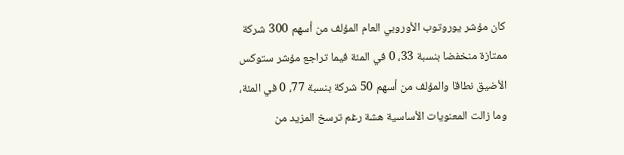كان مؤشر يوروتوب الأوروبي العام المؤلف من أسهم 300 شركة ممتازة منخفضا بنسبة 33، 0 في المئة فيما تراجع مؤشر ستوكس الأضيق نطاقا والمؤلف من أسهم 50 شركة بنسبة 77، 0 في المئة،
وما زالت المعنويات الأساسية هشة رغم ترسخ المزيد من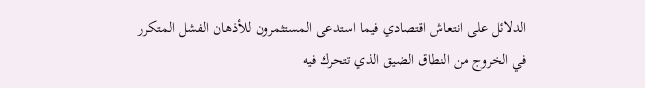الدلائل على انتعاش اقتصادي فيما استدعى المستثمرون للأذهان الفشل المتكرر في الخروج من النطاق الضيق الذي تتحرك فيه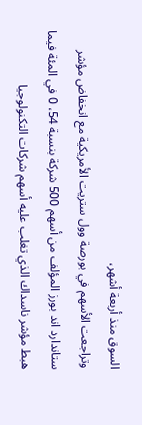السوق منذ أربعة أشهر،
وتراجعت الأسهم في بورصة وول ستريت الأمريكية مع انخفاض مؤشر ستاندارد اند بورز المؤلف من أسهم 500 شركة بنسبة 54، 0 في المئة فيما هبط مؤشر ناسداك الذي تغلب عليه أسهم شركات التكنولوجيا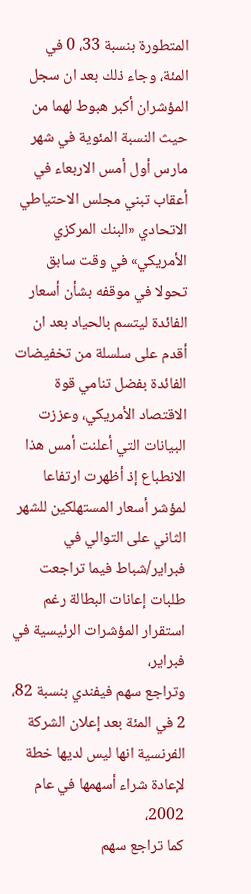المتطورة بنسبة 33، 0 في المئة، وجاء ذلك بعد ان سجل المؤشران أكبر هبوط لهما من حيث النسبة المئوية في شهر مارس أول أمس الاربعاء في أعقاب تبني مجلس الاحتياطي الاتحادي «البنك المركزي الأمريكي» في وقت سابق تحولا في موقفه بشأن أسعار الفائدة ليتسم بالحياد بعد ان أقدم على سلسلة من تخفيضات الفائدة بفضل تنامي قوة الاقتصاد الأمريكي، وعززت البيانات التي أعلنت أمس هذا الانطباع إذ أظهرت ارتفاعا لمؤشر أسعار المستهلكين للشهر الثاني على التوالي في فبراير/شباط فيما تراجعت طلبات إعانات البطالة رغم استقرار المؤشرات الرئيسية في فبراير،
وتراجع سهم فيفندي بنسبة 82، 2 في المئة بعد إعلان الشركة الفرنسية انها ليس لديها خطة لإعادة شراء أسهمها في عام 2002،
كما تراجع سهم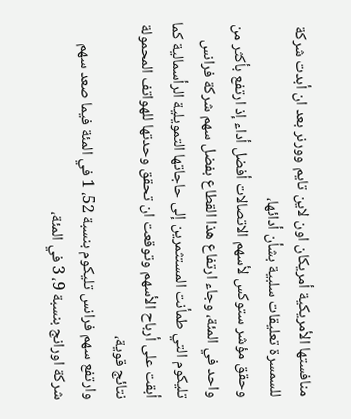منافستها الأمريكية أمريكان اون لاين تايم وورنر بعد ان أبدت شركة للسمسرة تعليقات سلبية بشأن أدائها،
وحقق مؤشر ستوكس لأسهم الاتصالات أفضل أداء إذ ارتفع بأكثر من واحد في المئة، وجاء ارتفاع هذا القطاع بفضل سهم شركة فرانس تليكوم التي طمأنت المستثمرين إلى حاجاتها التمويلية الرأسمالية كما أبقت على أرباح الأسهم وتوقعت ان تحقق وحدتها للهواتف المحمولة نتائج قوية،
وارتفع سهم فرانس تليكوم بنسبة 52، 1 في المئة فيما صعد سهم شركة اورانج بنسبة 9، 3 في المئة،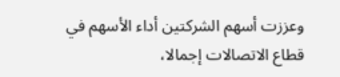وعززت أسهم الشركتين أداء الأسهم في قطاع الاتصالات إجمالا،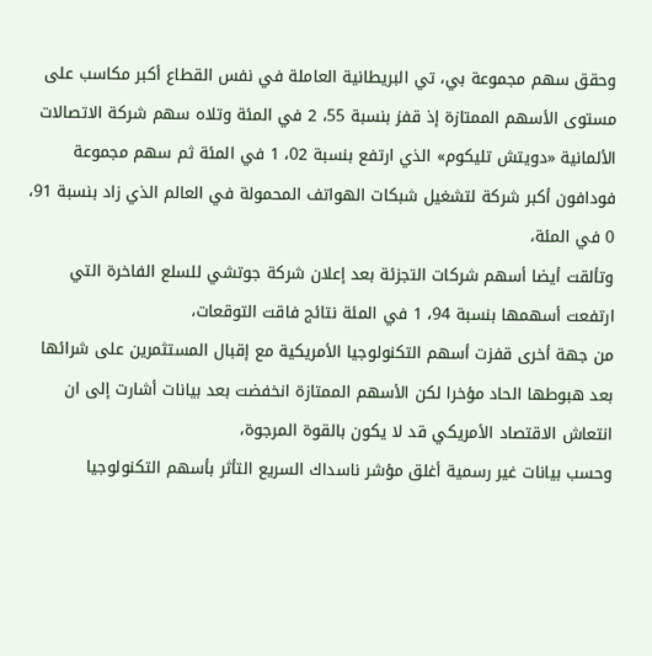وحقق سهم مجموعة بي، تي البريطانية العاملة في نفس القطاع أكبر مكاسب على مستوى الأسهم الممتازة إذ قفز بنسبة 55، 2 في المئة وتلاه سهم شركة الاتصالات الألمانية «دويتش تليكوم» الذي ارتفع بنسبة 02، 1 في المئة ثم سهم مجموعة فودافون أكبر شركة لتشغيل شبكات الهواتف المحمولة في العالم الذي زاد بنسبة 91، 0 في المئة،
وتألقت أيضا أسهم شركات التجزئة بعد إعلان شركة جوتشي للسلع الفاخرة التي ارتفعت أسهمها بنسبة 94، 1 في المئة نتائج فاقت التوقعات،
من جهة أخرى قفزت أسهم التكنولوجيا الأمريكية مع إقبال المستثمرين على شرائها بعد هبوطها الحاد مؤخرا لكن الأسهم الممتازة انخفضت بعد بيانات أشارت إلى ان انتعاش الاقتصاد الأمريكي قد لا يكون بالقوة المرجوة،
وحسب بيانات غير رسمية أغلق مؤشر ناسداك السريع التأثر بأسهم التكنولوجيا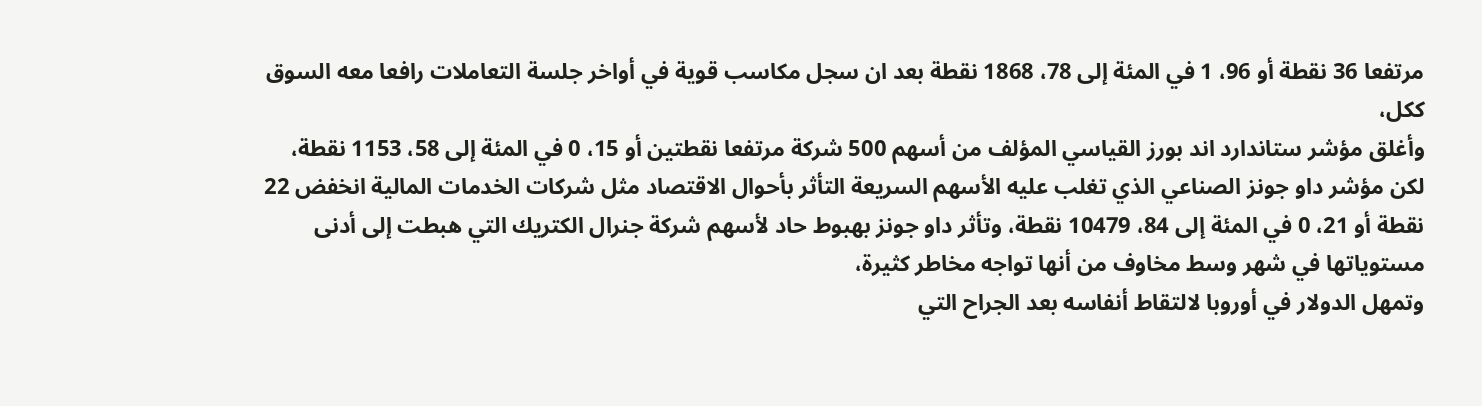مرتفعا 36 نقطة أو 96، 1 في المئة إلى 78، 1868 نقطة بعد ان سجل مكاسب قوية في أواخر جلسة التعاملات رافعا معه السوق ككل،
وأغلق مؤشر ستاندارد اند بورز القياسي المؤلف من أسهم 500 شركة مرتفعا نقطتين أو 15، 0 في المئة إلى 58، 1153 نقطة،
لكن مؤشر داو جونز الصناعي الذي تغلب عليه الأسهم السريعة التأثر بأحوال الاقتصاد مثل شركات الخدمات المالية انخفض 22 نقطة أو 21، 0 في المئة إلى 84، 10479 نقطة، وتأثر داو جونز بهبوط حاد لأسهم شركة جنرال الكتريك التي هبطت إلى أدنى مستوياتها في شهر وسط مخاوف من أنها تواجه مخاطر كثيرة،
وتمهل الدولار في أوروبا لالتقاط أنفاسه بعد الجراح التي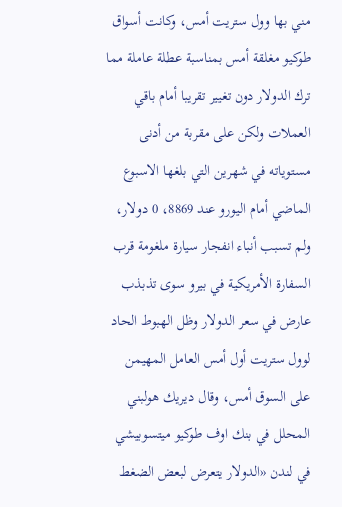مني بها وول ستريت أمس، وكانت أسواق طوكيو مغلقة أمس بمناسبة عطلة عاملة مما ترك الدولار دون تغيير تقريبا أمام باقي العملات ولكن على مقربة من أدنى مستوياته في شهرين التي بلغها الاسبوع الماضي أمام اليورو عند 8869، 0 دولار،
ولم تسبب أنباء انفجار سيارة ملغومة قرب السفارة الأمريكية في بيرو سوى تذبذب عارض في سعر الدولار وظل الهبوط الحاد لوول ستريت أول أمس العامل المهيمن على السوق أمس، وقال ديريك هولبني المحلل في بنك اوف طوكيو ميتسوبيشي في لندن «الدولار يتعرض لبعض الضغط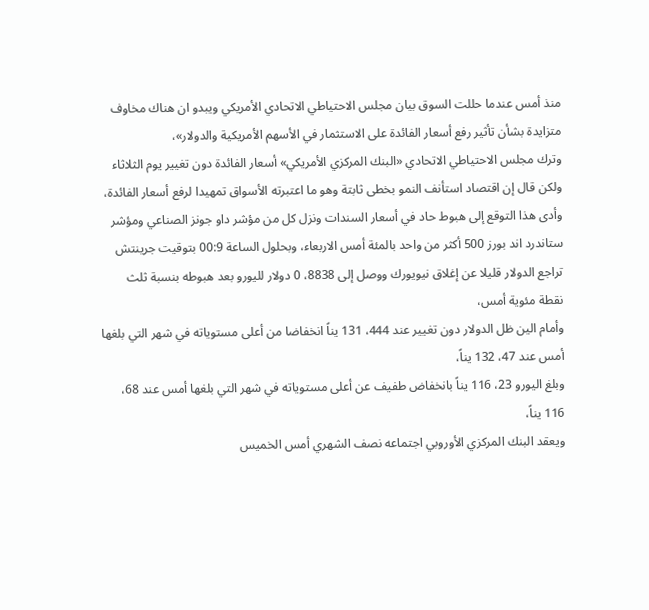منذ أمس عندما حللت السوق بيان مجلس الاحتياطي الاتحادي الأمريكي ويبدو ان هناك مخاوف متزايدة بشأن تأثير رفع أسعار الفائدة على الاستثمار في الأسهم الأمريكية والدولار»،
وترك مجلس الاحتياطي الاتحادي «البنك المركزي الأمريكي» أسعار الفائدة دون تغيير يوم الثلاثاء ولكن قال إن اقتصاد استأنف النمو بخطى ثابتة وهو ما اعتبرته الأسواق تمهيدا لرفع أسعار الفائدة،
وأدى هذا التوقع إلى هبوط حاد في أسعار السندات ونزل كل من مؤشر داو جونز الصناعي ومؤشر ستاندرد اند بورز 500 أكثر من واحد بالمئة أمس الاربعاء، وبحلول الساعة 00:9 بتوقيت جرينتش تراجع الدولار قليلا عن إغلاق نيويورك ووصل إلى 8838، 0 دولار لليورو بعد هبوطه بنسبة ثلث نقطة مئوية أمس،
وأمام الين ظل الدولار دون تغيير عند 444، 131 يناً انخفاضا من أعلى مستوياته في شهر التي بلغها أمس عند 47، 132 يناً،
وبلغ اليورو 23، 116 يناً بانخفاض طفيف عن أعلى مستوياته في شهر التي بلغها أمس عند 68، 116 يناً،
ويعقد البنك المركزي الأوروبي اجتماعه نصف الشهري أمس الخميس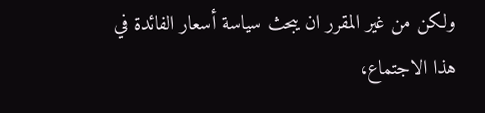ولكن من غير المقرر ان يبحث سياسة أسعار الفائدة في هذا الاجتماع،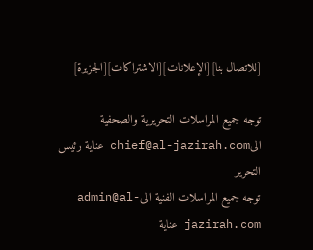[للاتصال بنا][الإعلانات][الاشتراكات][الجزيرة]

توجه جميع المراسلات التحريرية والصحفية الىchief@al-jazirah.com عناية رئيس التحرير
توجه جميع المراسلات الفنية الىadmin@al-jazirah.com عناية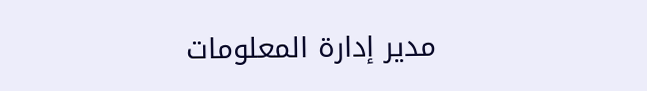مدير إدارة المعلومات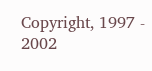Copyright, 1997 - 2002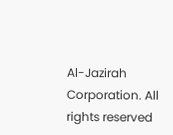Al-Jazirah Corporation. All rights reserved